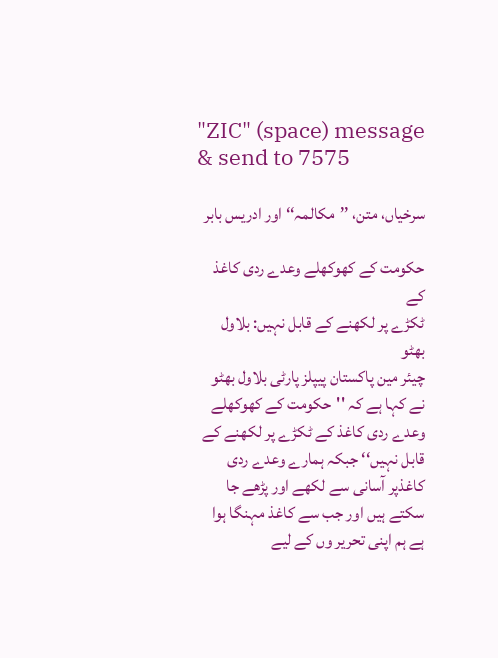"ZIC" (space) message & send to 7575

سرخیاں، متن، ’’مکالمہ‘‘ اور ادریس بابر

حکومت کے کھوکھلے وعدے ردی کاغذ کے
ٹکڑے پر لکھنے کے قابل نہیں: بلاول بھٹو
چیئر مین پاکستان پیپلز پارٹی بلاول بھٹو نے کہا ہے کہ ''حکومت کے کھوکھلے وعدے ردی کاغذ کے ٹکڑے پر لکھنے کے قابل نہیں‘‘ جبکہ ہمارے وعدے ردی کاغذپر آسانی سے لکھے اور پڑھے جا سکتے ہیں اور جب سے کاغذ مہنگا ہوا ہے ہم اپنی تحریر وں کے لیے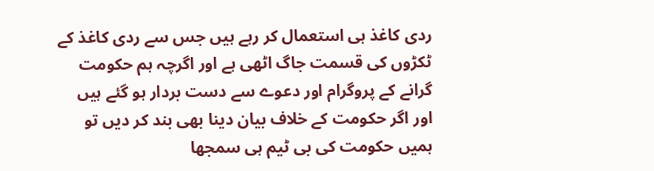ردی کاغذ ہی استعمال کر رہے ہیں جس سے ردی کاغذ کے ٹکڑوں کی قسمت جاگ اٹھی ہے اور اگرچہ ہم حکومت گرانے کے پروگرام اور دعوے سے دست بردار ہو گئے ہیں اور اگر حکومت کے خلاف بیان دینا بھی بند کر دیں تو ہمیں حکومت کی بی ٹیم ہی سمجھا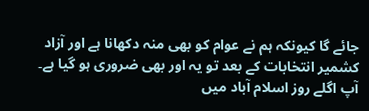جائے گا کیونکہ ہم نے عوام کو بھی منہ دکھانا ہے اور آزاد کشمیر انتخابات کے بعد تو یہ اور بھی ضروری ہو گیا ہے۔ آپ اگلے روز اسلام آباد میں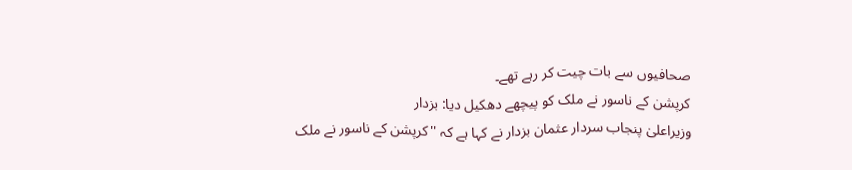صحافیوں سے بات چیت کر رہے تھے۔
کرپشن کے ناسور نے ملک کو پیچھے دھکیل دیا: بزدار
وزیراعلیٰ پنجاب سردار عثمان بزدار نے کہا ہے کہ ''کرپشن کے ناسور نے ملک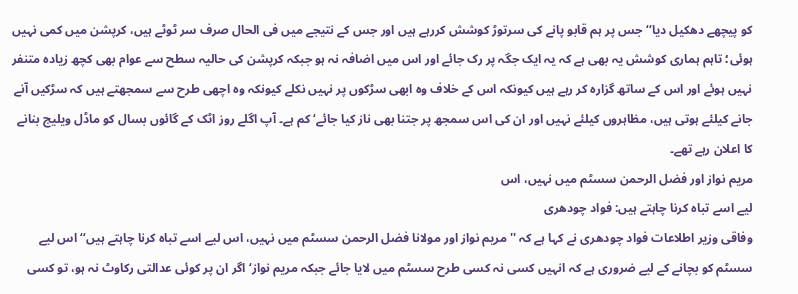کو پیچھے دھکیل دیا‘‘ جس پر ہم قابو پانے کی سرتوڑ کوشش کررہے ہیں اور جس کے نتیجے میں فی الحال صرف سر ٹوٹے ہیں، کرپشن میں کمی نہیں ہوئی؛ تاہم ہماری کوشش یہ بھی ہے کہ یہ ایک جگہ پر رک جائے اور اس میں اضافہ نہ ہو جبکہ کرپشن کی حالیہ سطح سے عوام بھی کچھ زیادہ متنفر نہیں ہوئے اور اس کے ساتھ گزارہ کر رہے ہیں کیونکہ اس کے خلاف وہ ابھی سڑکوں پر نہیں نکلے کیونکہ وہ اچھی طرح سے سمجھتے ہیں کہ سڑکیں آنے جانے کیلئے ہوتی ہیں، مظاہروں کیلئے نہیں اور ان کی اس سمجھ پر جتنا بھی ناز کیا جائے‘ کم ہے۔ آپ اگلے روز اٹک کے گائوں بسال کو ماڈل ویلیج بنانے کا اعلان رہے تھے۔
مریم نواز اور فضل الرحمن سسٹم میں نہیں، اس
لیے اسے تباہ کرنا چاہتے ہیں: فواد چودھری
وفاقی وزیر اطلاعات فواد چودھری نے کہا ہے کہ ''مریم نواز اور مولانا فضل الرحمن سسٹم میں نہیں، اس لیے اسے تباہ کرنا چاہتے ہیں‘‘ اس لیے سسٹم کو بچانے کے لیے ضروری ہے کہ انہیں کسی نہ کسی طرح سسٹم میں لایا جائے جبکہ مریم نواز‘ اگر ان پر کوئی عدالتی رکاوٹ نہ ہو، تو کسی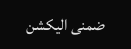ضمنی الیکشن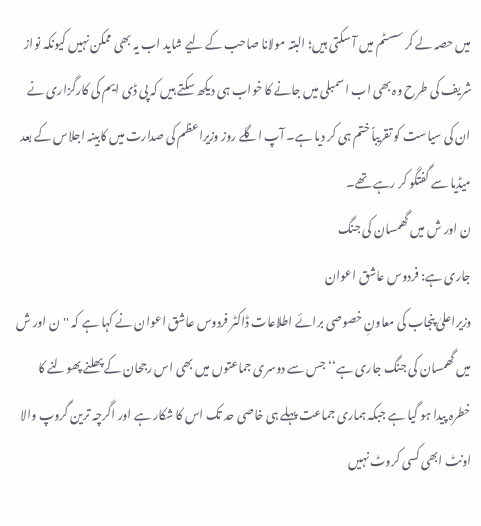میں حصہ لے کر سسٹم میں آ سکتی ہیں؛ البتہ مولانا صاحب کے لیے شاید اب یہ بھی ممکن نہیں کیونکہ نواز شریف کی طرح وہ بھی اب اسمبلی میں جانے کا خواب ہی دیکھ سکتے ہیں کہ پی ڈی ایم کی کارگزاری نے ان کی سیاست کو تقریباً ختم ہی کر دیا ہے۔ آپ اگلے روز وزیراعظم کی صدارت میں کابینہ اجلاس کے بعد میڈیا سے گفتگو کر رہے تھے۔
ن اور ش میں گھمسان کی جنگ
جاری ہے: فردوس عاشق اعوان
وزیراعلیٰ پنجاب کی معاونِ خصوصی برائے اطلاعات ڈاکٹر فردوس عاشق اعوان نے کہا ہے کہ ''ن اور ش میں گھمسان کی جنگ جاری ہے‘‘ جس سے دوسری جماعتوں میں بھی اس رجحان کے پھلنے پھولنے کا خطرہ پیدا ہو گیا ہے جبکہ ہماری جماعت پہلے ہی خاصی حد تک اس کا شکار ہے اور اگرچہ ترین گروپ والا اونٹ ابھی کسی کروٹ نہیں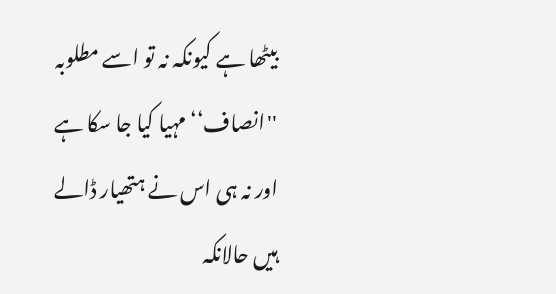بیٹھا ہے کیونکہ نہ تو اسے مطلوبہ ''انصاف‘‘ مہیا کیا جا سکا ہے اور نہ ہی اس نے ہتھیار ڈالے ہیں حالانکہ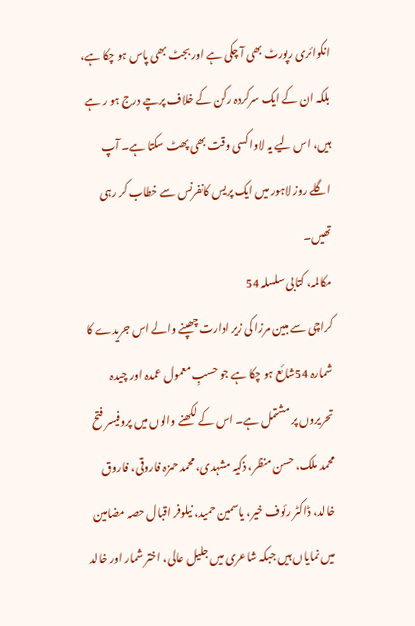انکوائری رپورٹ بھی آ چکی ہے اور بجٹ بھی پاس ہو چکا ہے، بلکہ ان کے ایک سرکردہ رکن کے خلاف پرچے درج ہو ر ہے ہیں، اس لیے یہ لاوا کسی وقت بھی پھٹ سکتا ہے۔ آپ اگلے روز لاہور میں ایک پریس کانفرنس سے خطاب کر رہی تھیں۔
مکالمہ، کتابی سلسلہ 54
کراچی سے مبین مرزا کی زیر ادارت چھپنے والے اس جریدے کا شمارہ 54شائع ہو چکا ہے جو حسبِ معمول عمدہ اور چیدہ تحریروں پر مشتمل ہے۔ اس کے لکھنے والوں میں پروفیسر فتح محمد ملک، حسن منظر، ذکیہ مشہدی، محمد حمزہ فاروقی، فاروق خالد، ڈاکٹر رئوف خیر، یاسمین حمید، نیلوفر اقبال حصہ مضامین میں نمایاں ہیں جبکہ شاعری میں جلیل عالی، اختر شمار اور خالد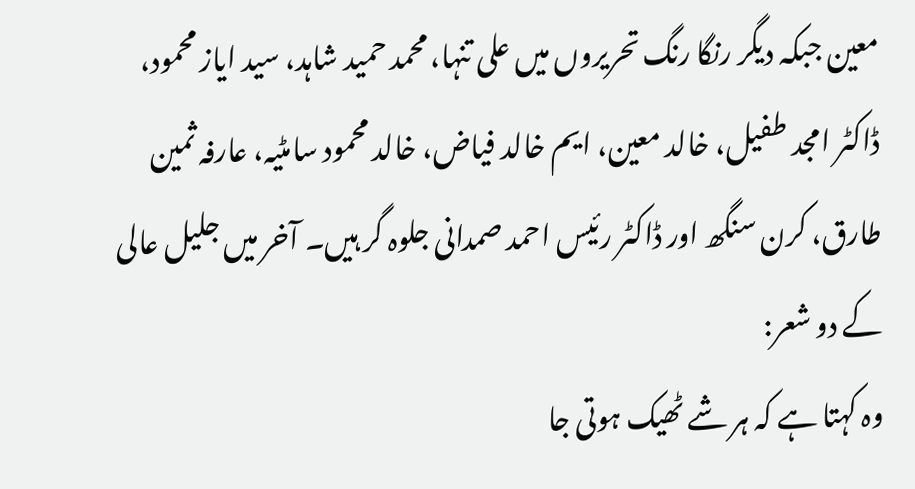معین جبکہ دیگر رنگا رنگ تحریروں میں علی تنہا، محمد حمید شاہد، سید ایاز محمود، ڈاکٹر امجد طفیل، خالد معین، ایم خالد فیاض، خالد محمود سامٹیہ، عارفہ ثمین طارق، کرن سنگھ اور ڈاکٹر رئیس احمد صمدانی جلوہ گر ہیں۔ آخر میں جلیل عالی کے دو شعر:
وہ کہتا ہے کہ ہر شے ٹھیک ہوتی جا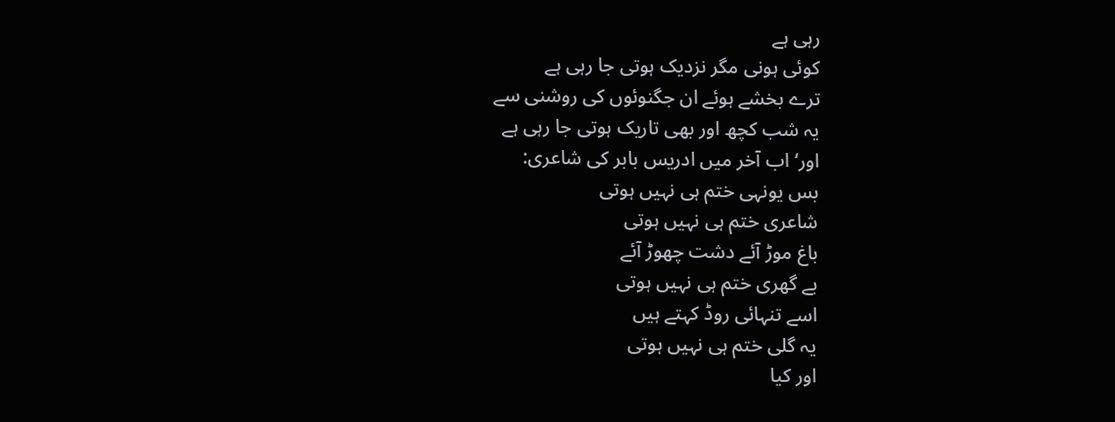رہی ہے
کوئی ہونی مگر نزدیک ہوتی جا رہی ہے
ترے بخشے ہوئے ان جگنوئوں کی روشنی سے
یہ شب کچھ اور بھی تاریک ہوتی جا رہی ہے
اور‘ اب آخر میں ادریس بابر کی شاعری:
بس یونہی ختم ہی نہیں ہوتی
شاعری ختم ہی نہیں ہوتی
باغ موڑ آئے دشت چھوڑ آئے
بے گھری ختم ہی نہیں ہوتی
اسے تنہائی روڈ کہتے ہیں
یہ گلی ختم ہی نہیں ہوتی
اور کیا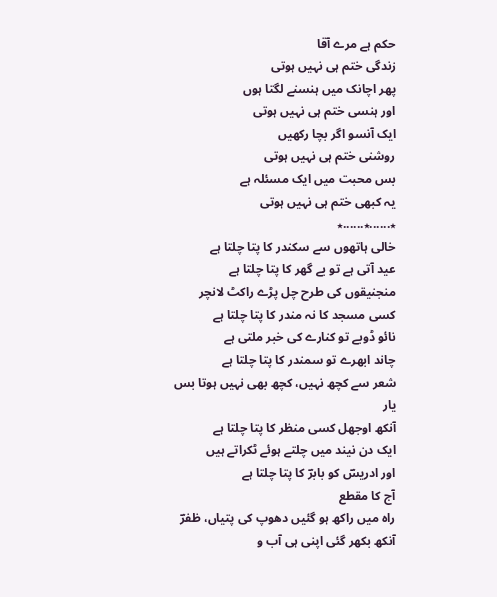حکم ہے مرے آقا
زندگی ختم ہی نہیں ہوتی
پھر اچانک میں ہنسنے لگتا ہوں
اور ہنسی ختم ہی نہیں ہوتی
ایک آنسو اگر بچا رکھیں
روشنی ختم ہی نہیں ہوتی
بس محبت میں ایک مسئلہ ہے
یہ کبھی ختم ہی نہیں ہوتی
٭......٭......٭
خالی ہاتھوں سے سکندر کا پتا چلتا ہے
عید آتی ہے تو بے گھر کا پتا چلتا ہے
منجنیقوں کی طرح چل پڑے راکٹ لانچر
کسی مسجد کا نہ مندر کا پتا چلتا ہے
نائو ڈوبے تو کنارے کی خبر ملتی ہے
چاند ابھرے تو سمندر کا پتا چلتا ہے
شعر سے کچھ نہیں، کچھ بھی نہیں ہوتا بس یار
آنکھ اوجھل کسی منظر کا پتا چلتا ہے
ایک دن نیند میں چلتے ہوئے ٹکراتے ہیں
اور ادریسؔ کو بابرؔ کا پتا چلتا ہے
آج کا مقطع
راہ میں راکھ ہو گئیں دھوپ کی پتیاں، ظفرؔ
آنکھ بکھر گئی اپنی ہی آب و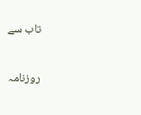تاب سے

روزنامہ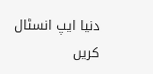دنیا ایپ انسٹال کریں